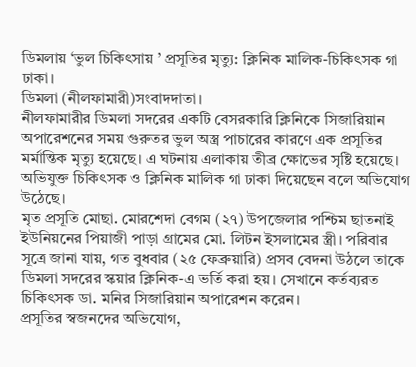ডিমলায় ‘ভুল চিকিৎসায় ’ প্রসূতির মৃত্যু: ক্লিনিক মালিক-চিকিৎসক গা ঢাকা।
ডিমলা (নীলফামারী)সংবাদদাতা।
নীলফামারীর ডিমলা সদরের একটি বেসরকারি ক্লিনিকে সিজারিয়ান অপারেশনের সময় গুরুতর ভুল অস্ত্র পাচারের কারণে এক প্রসূতির মর্মান্তিক মৃত্যু হয়েছে। এ ঘটনায় এলাকায় তীব্র ক্ষোভের সৃষ্টি হয়েছে।
অভিযুক্ত চিকিৎসক ও ক্লিনিক মালিক গা ঢাকা দিয়েছেন বলে অভিযোগ উঠেছে।
মৃত প্রসূতি মোছা. মোরশেদা বেগম (২৭) উপজেলার পশ্চিম ছাতনাই ইউনিয়নের পিয়াজী পাড়া গ্রামের মো. লিটন ইসলামের স্ত্রী। পরিবার সূত্রে জানা যায়, গত বুধবার (২৫ ফেব্রুয়ারি) প্রসব বেদনা উঠলে তাকে ডিমলা সদরের স্কয়ার ক্লিনিক-এ ভর্তি করা হয়। সেখানে কর্তব্যরত চিকিৎসক ডা. মনির সিজারিয়ান অপারেশন করেন।
প্রসূতির স্বজনদের অভিযোগ,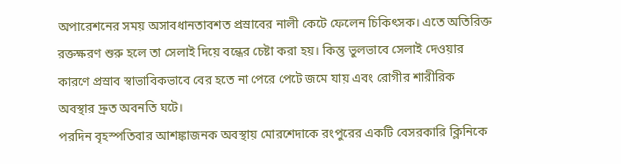অপারেশনের সময় অসাবধানতাবশত প্রস্রাবের নালী কেটে ফেলেন চিকিৎসক। এতে অতিরিক্ত রক্তক্ষরণ শুরু হলে তা সেলাই দিয়ে বন্ধের চেষ্টা করা হয়। কিন্তু ভুলভাবে সেলাই দেওয়ার কারণে প্রস্রাব স্বাভাবিকভাবে বের হতে না পেরে পেটে জমে যায় এবং রোগীর শারীরিক অবস্থার দ্রুত অবনতি ঘটে।
পরদিন বৃহস্পতিবার আশঙ্কাজনক অবস্থায় মোরশেদাকে রংপুরের একটি বেসরকারি ক্লিনিকে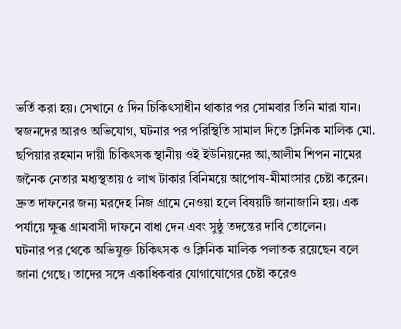ভর্তি করা হয়। সেখানে ৫ দিন চিকিৎসাধীন থাকার পর সোমবার তিনি মারা যান।
স্বজনদের আরও অভিযোগ, ঘটনার পর পরিস্থিতি সামাল দিতে ক্লিনিক মালিক মো. ছপিয়ার রহমান দায়ী চিকিৎসক স্থানীয় ওই ইউনিয়নের আ,আলীম শিপন নামের জনৈক নেতার মধ্যস্থতায় ৫ লাখ টাকার বিনিময়ে আপোষ-মীমাংসার চেষ্টা করেন। দ্রুত দাফনের জন্য মরদেহ নিজ গ্রামে নেওয়া হলে বিষয়টি জানাজানি হয়। এক পর্যায়ে ক্ষুব্ধ গ্রামবাসী দাফনে বাধা দেন এবং সুষ্ঠু তদন্তের দাবি তোলেন।
ঘটনার পর থেকে অভিযুক্ত চিকিৎসক ও ক্লিনিক মালিক পলাতক রয়েছেন বলে জানা গেছে। তাদের সঙ্গে একাধিকবার যোগাযোগের চেষ্টা করেও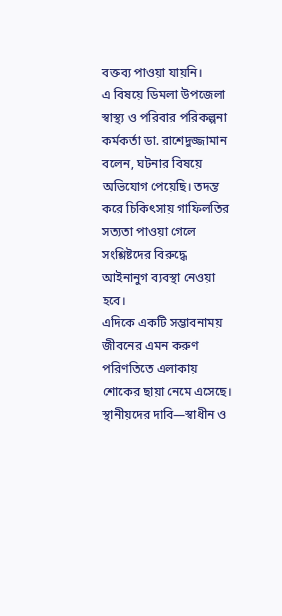বক্তব্য পাওয়া যায়নি।
এ বিষয়ে ডিমলা উপজেলা স্বাস্থ্য ও পরিবার পরিকল্পনা কর্মকর্তা ডা. রাশেদুজ্জামান বলেন, ঘটনার বিষয়ে অভিযোগ পেয়েছি। তদন্ত করে চিকিৎসায় গাফিলতির সত্যতা পাওয়া গেলে সংশ্লিষ্টদের বিরুদ্ধে আইনানুগ ব্যবস্থা নেওয়া হবে।
এদিকে একটি সম্ভাবনাময় জীবনের এমন করুণ পরিণতিতে এলাকায় শোকের ছায়া নেমে এসেছে। স্থানীয়দের দাবি—স্বাধীন ও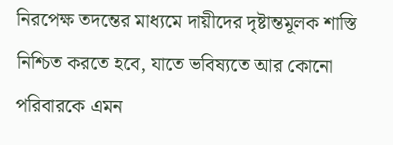নিরপেক্ষ তদন্তের মাধ্যমে দায়ীদের দৃষ্টান্তমূলক শাস্তি নিশ্চিত করতে হবে, যাতে ভবিষ্যতে আর কোনো পরিবারকে এমন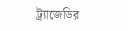ট্র্যাজেডির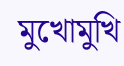মুখোমুখি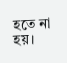হতে না হয়।